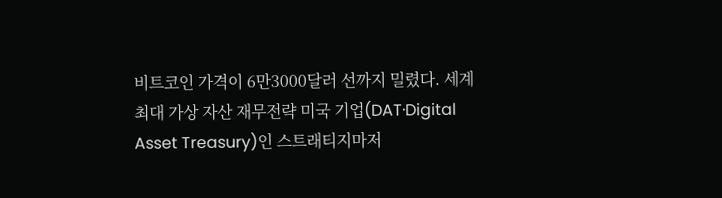비트코인 가격이 6만3000달러 선까지 밀렸다. 세계 최대 가상 자산 재무전략 미국 기업(DAT·Digital Asset Treasury)인 스트래티지마저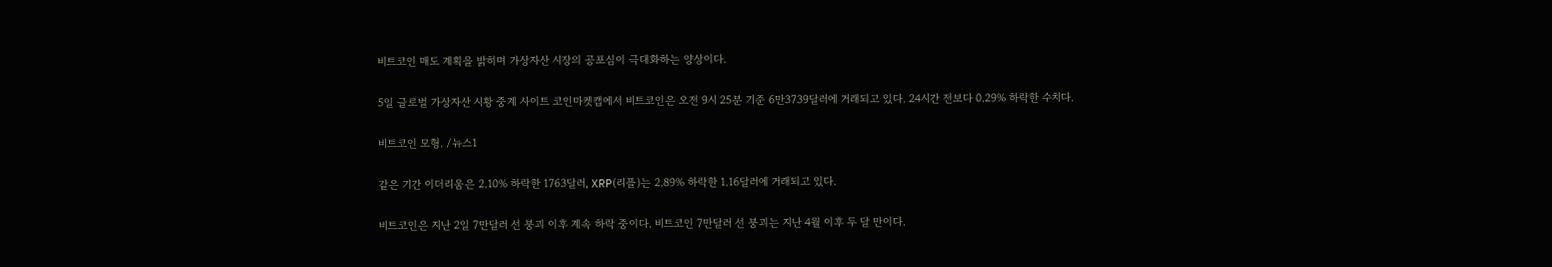비트코인 매도 계획을 밝히며 가상자산 시장의 공포심이 극대화하는 양상이다.

5일 글로벌 가상자산 시황 중계 사이트 코인마켓캡에서 비트코인은 오전 9시 25분 기준 6만3739달러에 거래되고 있다. 24시간 전보다 0.29% 하락한 수치다.

비트코인 모형. /뉴스1

같은 기간 이더리움은 2.10% 하락한 1763달러, XRP(리플)는 2.89% 하락한 1.16달러에 거래되고 있다.

비트코인은 지난 2일 7만달러 선 붕괴 이후 계속 하락 중이다. 비트코인 7만달러 선 붕괴는 지난 4월 이후 두 달 만이다.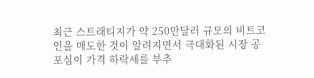최근 스트래티지가 약 250만달러 규모의 비트코인을 매도한 것이 알려지면서 극대화된 시장 공포심이 가격 하락세를 부추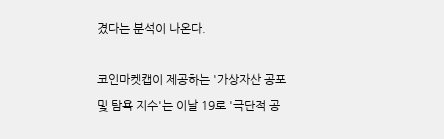겼다는 분석이 나온다.

코인마켓캡이 제공하는 '가상자산 공포 및 탐욕 지수'는 이날 19로 '극단적 공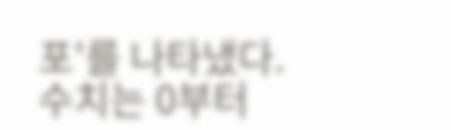포'를 나타냈다. 수치는 0부터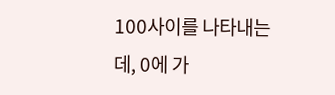100사이를 나타내는데, 0에 가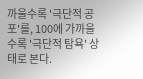까울수록 '극단적 공포'를, 100에 가까울수록 '극단적 탐욕' 상태로 본다.